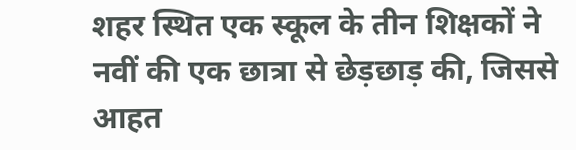शहर स्थित एक स्कूल के तीन शिक्षकों ने नवीं की एक छात्रा से छेड़छाड़ की, जिससे आहत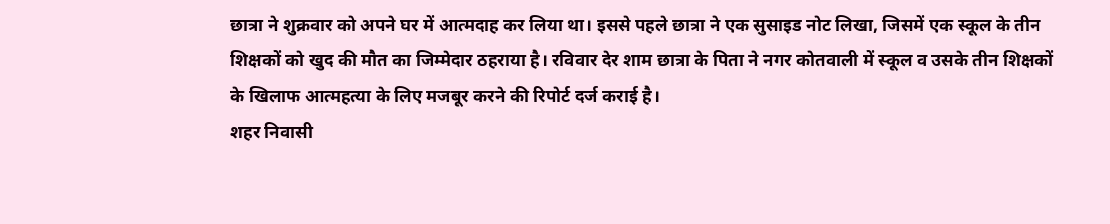छात्रा ने शुक्रवार को अपने घर में आत्मदाह कर लिया था। इससे पहले छात्रा ने एक सुसाइड नोट लिखा, जिसमें एक स्कूल के तीन शिक्षकों को खुद की मौत का जिम्मेदार ठहराया है। रविवार देर शाम छात्रा के पिता ने नगर कोतवाली में स्कूल व उसके तीन शिक्षकों के खिलाफ आत्महत्या के लिए मजबूर करने की रिपोर्ट दर्ज कराई है।
शहर निवासी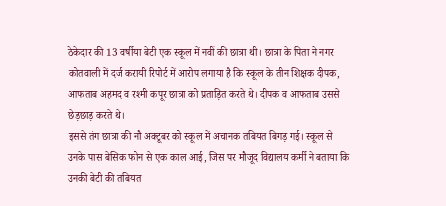ठेकेदार की 13 वर्षीया बेटी एक स्कूल में नवीं की छात्रा थी। छात्रा के पिता ने नगर कोतवाली में दर्ज करायी रिपोर्ट में आरोप लगाया है कि स्कूल के तीन शिक्षक दीपक, आफताब अहमद व रश्मी कपूर छात्रा को प्रताड़ित करते थे। दीपक व आफताब उससे छेड़छाड़ करते थे।
इससे तंग छात्रा की नौ अक्टूबर को स्कूल में अचानक तबियत बिगड़ गई। स्कूल से उनके पास बेसिक फोन से एक काल आई, जिस पर मौजूद विद्यालय कर्मी ने बताया कि उनकी बेटी की तबियत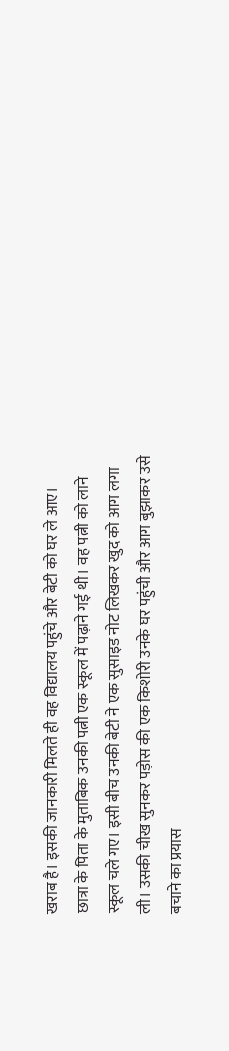खराब है। इसकी जानकारी मिलते ही वह विद्यालय पहुंचे और बेटी को घर ले आए।
छात्रा के पिता के मुताबिक उनकी पत्नी एक स्कूल में पढ़ाने गई थी। वह पत्नी को लाने स्कूल चले गए। इसी बीच उनकी बेटी ने एक सुसाइड नोट लिखकर खुद को आग लगा ली। उसकी चीख सुनकर पड़ोस की एक किशोरी उनके घर पहुंची और आग बुझाकर उसे बचाने का प्रयास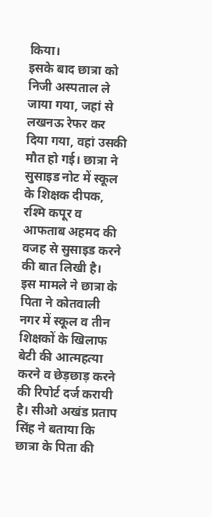किया।
इसके बाद छात्रा को निजी अस्पताल ले जाया गया, जहां से लखनऊ रेफर कर दिया गया, वहां उसकी मौत हो गई। छात्रा ने सुसाइड नोट में स्कूल के शिक्षक दीपक, रश्मि कपूर व आफताब अहमद की वजह से सुसाइड करने की बात लिखी है।
इस मामले ने छात्रा के पिता ने कोतवाली नगर में स्कूल व तीन शिक्षकों के खिलाफ बेटी की आत्महत्या करने व छेड़छाड़ करने की रिपोर्ट दर्ज करायी है। सीओ अखंड प्रताप सिंह ने बताया कि छात्रा के पिता की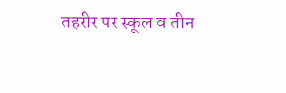तहरीर पर स्कूल व तीन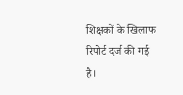शिक्षकों के खिलाफ रिपोर्ट दर्ज की गई है।